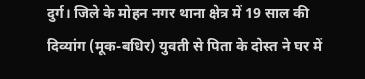दुर्ग। जिले के मोहन नगर थाना क्षेत्र में 19 साल की दिव्यांग (मूक-बधिर) युवती से पिता के दोस्त ने घर में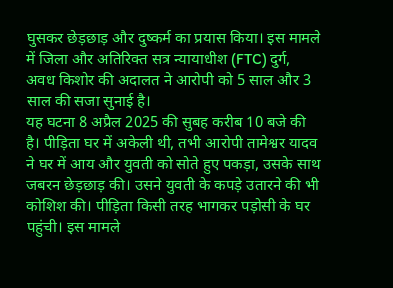घुसकर छेड़छाड़ और दुष्कर्म का प्रयास किया। इस मामले में जिला और अतिरिक्त सत्र न्यायाधीश (FTC) दुर्ग, अवध किशोर की अदालत ने आरोपी को 5 साल और 3 साल की सजा सुनाई है।
यह घटना 8 अप्रैल 2025 की सुबह करीब 10 बजे की है। पीड़िता घर में अकेली थी, तभी आरोपी तामेश्वर यादव ने घर में आय और युवती को सोते हुए पकड़ा, उसके साथ जबरन छेड़छाड़ की। उसने युवती के कपड़े उतारने की भी कोशिश की। पीड़िता किसी तरह भागकर पड़ोसी के घर पहुंची। इस मामले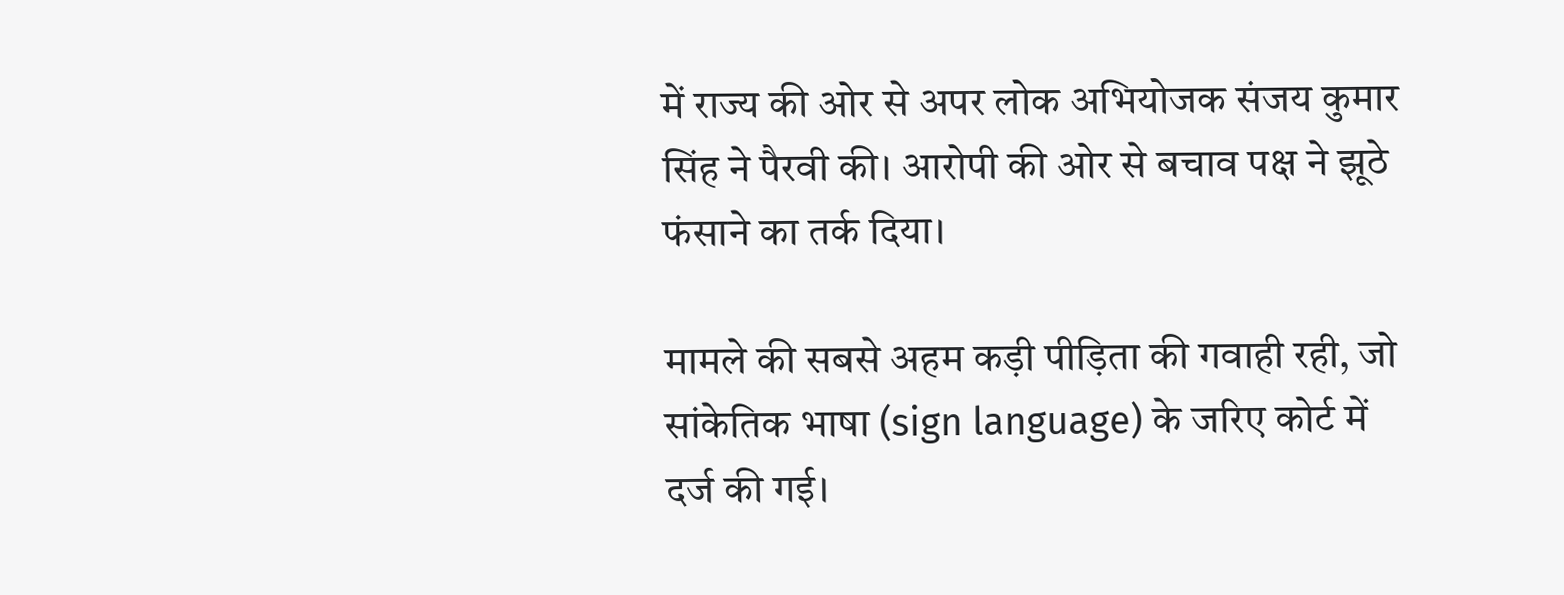में राज्य की ओर से अपर लोक अभियोजक संजय कुमार सिंह ने पैरवी की। आरोपी की ओर से बचाव पक्ष ने झूठे फंसाने का तर्क दिया।

मामले की सबसे अहम कड़ी पीड़िता की गवाही रही, जो सांकेतिक भाषा (sign language) के जरिए कोर्ट में दर्ज की गई।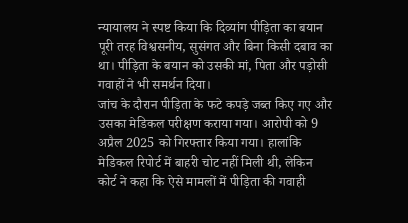न्यायालय ने स्पष्ट किया कि दिव्यांग पीड़िता का बयान पूरी तरह विश्वसनीय, सुसंगत और बिना किसी दबाव का था। पीड़िता के बयान को उसकी मां, पिता और पड़ोसी गवाहों ने भी समर्थन दिया।
जांच के दौरान पीड़िता के फटे कपड़े जब्त किए गए और उसका मेडिकल परीक्षण कराया गया। आरोपी को 9 अप्रैल 2025 को गिरफ्तार किया गया। हालांकि मेडिकल रिपोर्ट में बाहरी चोट नहीं मिली थी, लेकिन कोर्ट ने कहा कि ऐसे मामलों में पीड़िता की गवाही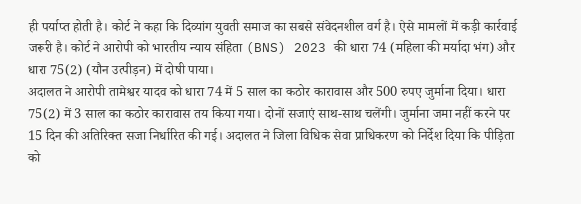ही पर्याप्त होती है। कोर्ट ने कहा कि दिव्यांग युवती समाज का सबसे संवेदनशील वर्ग है। ऐसे मामलों में कड़ी कार्रवाई जरूरी है। कोर्ट ने आरोपी को भारतीय न्याय संहिता (BNS) 2023 की धारा 74 (महिला की मर्यादा भंग) और धारा 75(2) (यौन उत्पीड़न) में दोषी पाया।
अदालत ने आरोपी तामेश्वर यादव को धारा 74 में 5 साल का कठोर कारावास और 500 रुपए जुर्माना दिया। धारा 75(2) में 3 साल का कठोर कारावास तय किया गया। दोनों सजाएं साथ-साथ चलेंगी। जुर्माना जमा नहीं करने पर 15 दिन की अतिरिक्त सजा निर्धारित की गई। अदालत ने जिला विधिक सेवा प्राधिकरण को निर्देश दिया कि पीड़िता को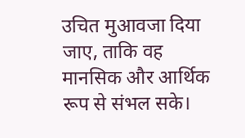उचित मुआवजा दिया जाए, ताकि वह मानसिक और आर्थिक रूप से संभल सके।